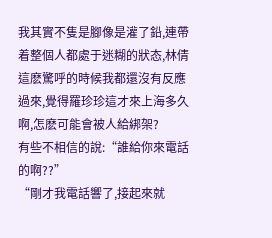我其實不隻是腳像是灌了鉛,連帶着整個人都處于迷糊的狀态,林倩這麽驚呼的時候我都還沒有反應過來,覺得羅珍珍這才來上海多久啊,怎麽可能會被人給綁架?
有些不相信的說:“誰給你來電話的啊??”
“剛才我電話響了,接起來就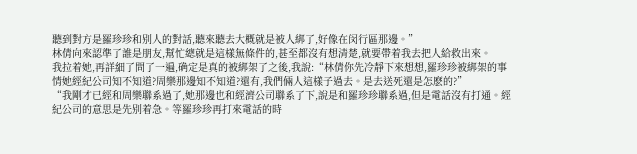聽到對方是羅珍珍和别人的對話,聽來聽去大概就是被人綁了,好像在闵行區那邊。”
林倩向來認準了誰是朋友,幫忙總就是這樣無條件的,甚至都沒有想清楚,就要帶着我去把人給救出來。
我拉着她,再詳細了問了一遍,确定是真的被綁架了之後,我說:“林倩你先冷靜下來想想,羅珍珍被綁架的事情她經紀公司知不知道?周樂那邊知不知道?還有,我們倆人這樣子過去。是去送死還是怎麽的?”
“我剛才已經和周樂聯系過了,她那邊也和經濟公司聯系了下,說是和羅珍珍聯系過,但是電話沒有打通。經紀公司的意思是先别着急。等羅珍珍再打來電話的時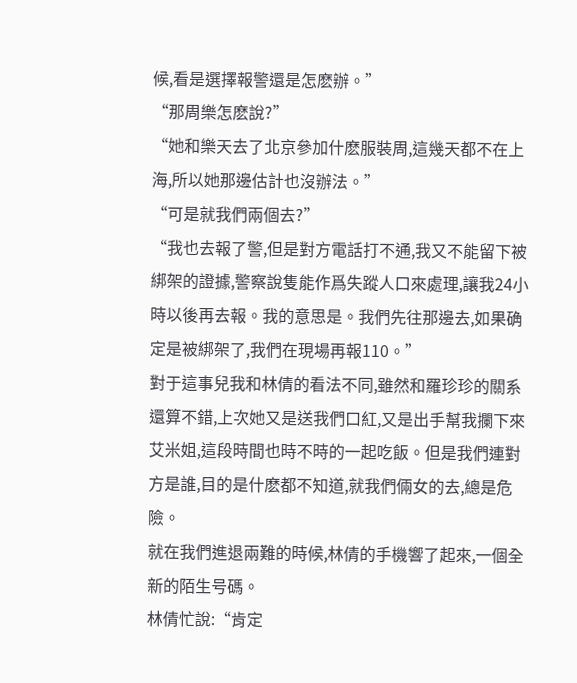候,看是選擇報警還是怎麽辦。”
“那周樂怎麽說?”
“她和樂天去了北京參加什麽服裝周,這幾天都不在上海,所以她那邊估計也沒辦法。”
“可是就我們兩個去?”
“我也去報了警,但是對方電話打不通,我又不能留下被綁架的證據,警察說隻能作爲失蹤人口來處理,讓我24小時以後再去報。我的意思是。我們先往那邊去,如果确定是被綁架了,我們在現場再報110。”
對于這事兒我和林倩的看法不同,雖然和羅珍珍的關系還算不錯,上次她又是送我們口紅,又是出手幫我攔下來艾米姐,這段時間也時不時的一起吃飯。但是我們連對方是誰,目的是什麽都不知道,就我們倆女的去,總是危險。
就在我們進退兩難的時候,林倩的手機響了起來,一個全新的陌生号碼。
林倩忙說:“肯定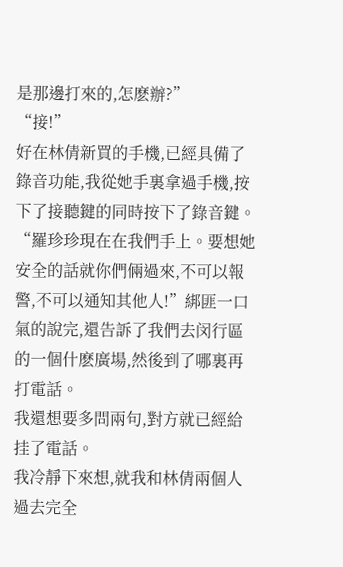是那邊打來的,怎麽辦?”
“接!”
好在林倩新買的手機,已經具備了錄音功能,我從她手裏拿過手機,按下了接聽鍵的同時按下了錄音鍵。
“羅珍珍現在在我們手上。要想她安全的話就你們倆過來,不可以報警,不可以通知其他人!”綁匪一口氣的說完,還告訴了我們去闵行區的一個什麽廣場,然後到了哪裏再打電話。
我還想要多問兩句,對方就已經給挂了電話。
我冷靜下來想,就我和林倩兩個人過去完全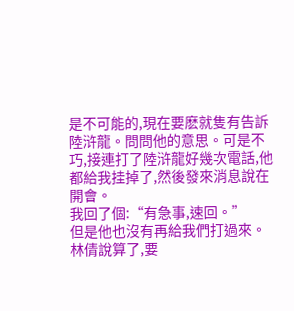是不可能的,現在要麽就隻有告訴陸浒龍。問問他的意思。可是不巧,接連打了陸浒龍好幾次電話,他都給我挂掉了,然後發來消息說在開會。
我回了個:“有急事,速回。”
但是他也沒有再給我們打過來。
林倩說算了,要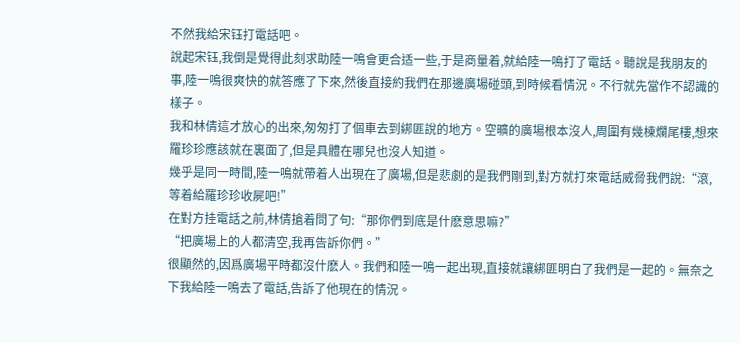不然我給宋钰打電話吧。
說起宋钰,我倒是覺得此刻求助陸一鳴會更合适一些,于是商量着,就給陸一鳴打了電話。聽說是我朋友的事,陸一鳴很爽快的就答應了下來,然後直接約我們在那邊廣場碰頭,到時候看情況。不行就先當作不認識的樣子。
我和林倩這才放心的出來,匆匆打了個車去到綁匪說的地方。空曠的廣場根本沒人,周圍有幾棟爛尾樓,想來羅珍珍應該就在裏面了,但是具體在哪兒也沒人知道。
幾乎是同一時間,陸一鳴就帶着人出現在了廣場,但是悲劇的是我們剛到,對方就打來電話威脅我們說:“滾,等着給羅珍珍收屍吧!”
在對方挂電話之前,林倩搶着問了句:“那你們到底是什麽意思嘛?”
“把廣場上的人都清空,我再告訴你們。”
很顯然的,因爲廣場平時都沒什麽人。我們和陸一鳴一起出現,直接就讓綁匪明白了我們是一起的。無奈之下我給陸一鳴去了電話,告訴了他現在的情況。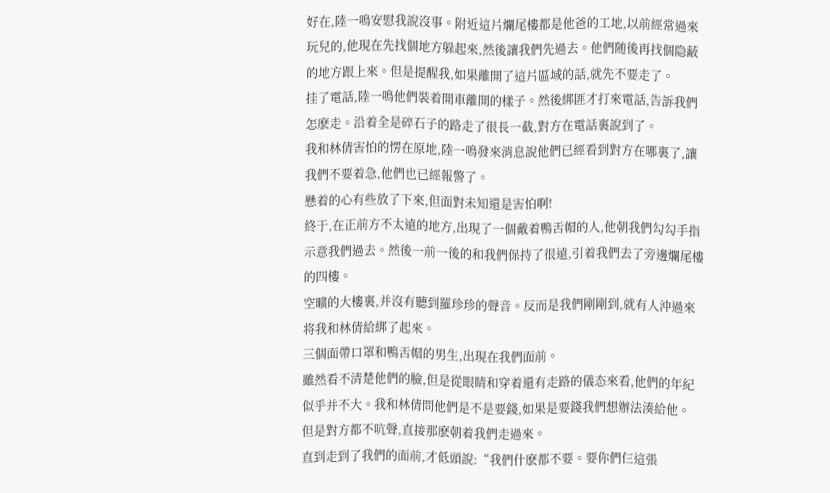好在,陸一鳴安慰我說沒事。附近這片爛尾樓都是他爸的工地,以前經常過來玩兒的,他現在先找個地方躲起來,然後讓我們先過去。他們随後再找個隐蔽的地方跟上來。但是提醒我,如果離開了這片區域的話,就先不要走了。
挂了電話,陸一鳴他們裝着開車離開的樣子。然後綁匪才打來電話,告訴我們怎麽走。沿着全是碎石子的路走了很長一截,對方在電話裏說到了。
我和林倩害怕的愣在原地,陸一鳴發來消息說他們已經看到對方在哪裏了,讓我們不要着急,他們也已經報警了。
懸着的心有些放了下來,但面對未知還是害怕啊!
終于,在正前方不太遠的地方,出現了一個戴着鴨舌帽的人,他朝我們勾勾手指示意我們過去。然後一前一後的和我們保持了很遠,引着我們去了旁邊爛尾樓的四樓。
空曠的大樓裏,并沒有聽到羅珍珍的聲音。反而是我們剛剛到,就有人沖過來将我和林倩給綁了起來。
三個面帶口罩和鴨舌帽的男生,出現在我們面前。
雖然看不清楚他們的臉,但是從眼睛和穿着還有走路的儀态來看,他們的年紀似乎并不大。我和林倩問他們是不是要錢,如果是要錢我們想辦法湊給他。
但是對方都不吭聲,直接那麽朝着我們走過來。
直到走到了我們的面前,才低頭說:“我們什麽都不要。要你們仨這張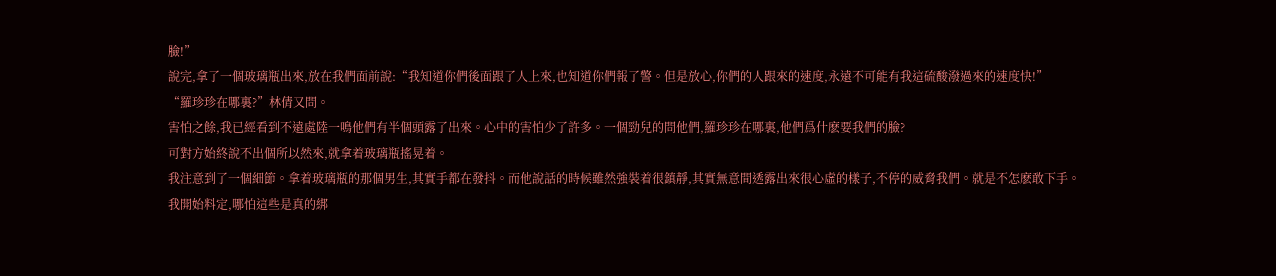臉!”
說完,拿了一個玻璃瓶出來,放在我們面前說:“我知道你們後面跟了人上來,也知道你們報了警。但是放心,你們的人跟來的速度,永遠不可能有我這硫酸潑過來的速度快!”
“羅珍珍在哪裏?”林倩又問。
害怕之餘,我已經看到不遠處陸一鳴他們有半個頭露了出來。心中的害怕少了許多。一個勁兒的問他們,羅珍珍在哪裏,他們爲什麽要我們的臉?
可對方始終說不出個所以然來,就拿着玻璃瓶搖晃着。
我注意到了一個細節。拿着玻璃瓶的那個男生,其實手都在發抖。而他說話的時候雖然強裝着很鎮靜,其實無意間透露出來很心虛的樣子,不停的威脅我們。就是不怎麽敢下手。
我開始料定,哪怕這些是真的綁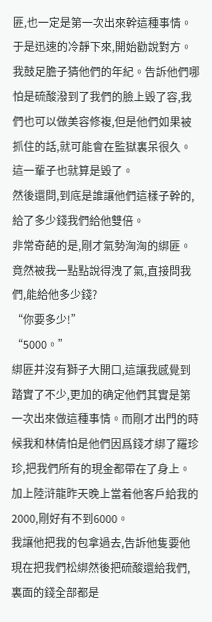匪,也一定是第一次出來幹這種事情。
于是迅速的冷靜下來,開始勸說對方。
我鼓足膽子猜他們的年紀。告訴他們哪怕是硫酸潑到了我們的臉上毀了容,我們也可以做美容修複,但是他們如果被抓住的話,就可能會在監獄裏呆很久。這一輩子也就算是毀了。
然後還問,到底是誰讓他們這樣子幹的,給了多少錢我們給他雙倍。
非常奇葩的是,剛才氣勢洶洶的綁匪。竟然被我一點點說得洩了氣,直接問我們,能給他多少錢?
“你要多少!”
“5000。”
綁匪并沒有獅子大開口,這讓我感覺到踏實了不少,更加的确定他們其實是第一次出來做這種事情。而剛才出門的時候我和林倩怕是他們因爲錢才綁了羅珍珍,把我們所有的現金都帶在了身上。
加上陸浒龍昨天晚上當着他客戶給我的2000,剛好有不到6000。
我讓他把我的包拿過去,告訴他隻要他現在把我們松綁然後把硫酸還給我們,裏面的錢全部都是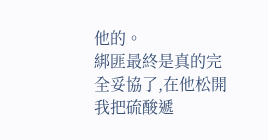他的。
綁匪最終是真的完全妥協了,在他松開我把硫酸遞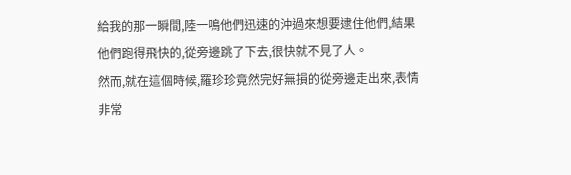給我的那一瞬間,陸一鳴他們迅速的沖過來想要逮住他們,結果他們跑得飛快的,從旁邊跳了下去,很快就不見了人。
然而,就在這個時候,羅珍珍竟然完好無損的從旁邊走出來,表情非常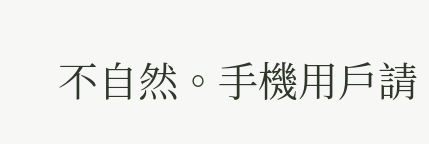不自然。手機用戶請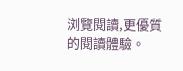浏覽閱讀,更優質的閱讀體驗。